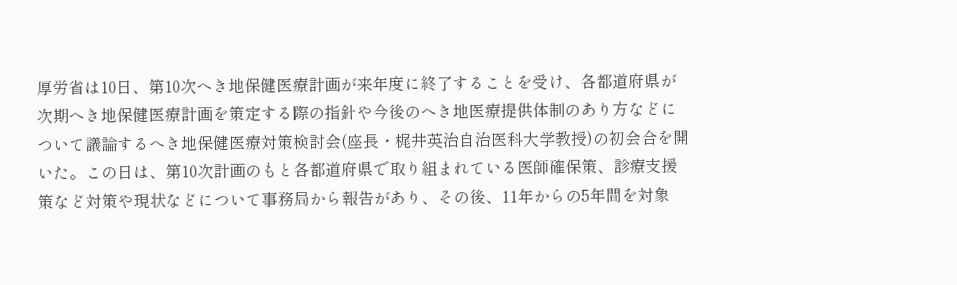厚労省は10日、第10次へき地保健医療計画が来年度に終了することを受け、各都道府県が次期へき地保健医療計画を策定する際の指針や今後のへき地医療提供体制のあり方などについて議論するへき地保健医療対策検討会(座長・梶井英治自治医科大学教授)の初会合を開いた。この日は、第10次計画のもと各都道府県で取り組まれている医師確保策、診療支援策など対策や現状などについて事務局から報告があり、その後、11年からの5年間を対象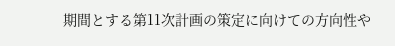期間とする第11次計画の策定に向けての方向性や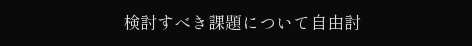検討すべき課題について自由討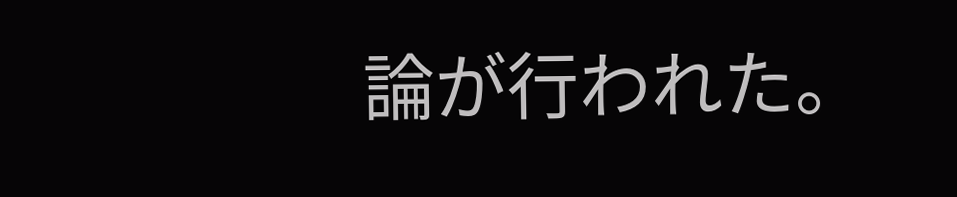論が行われた。